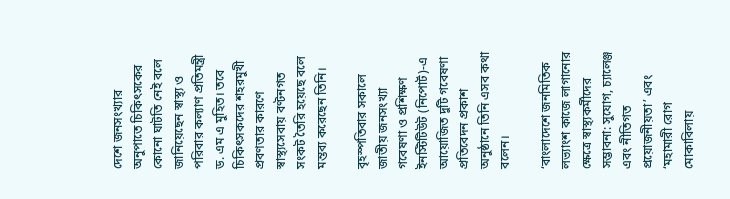দেশে জনসংখ্যার অনুপাতে চিকিৎসকের কোনো ঘাটতি নেই বলে জানিয়েছেন স্বাস্থ্য ও পরিবার কল্যাণ প্রতিমন্ত্রী ড. এম এ মুহিত। তবে চিকিৎসকদের শহরমুখী প্রবণতার কারণে স্বাস্থ্যসেবায় বণ্টনগত সংকট তৈরি হয়েছে বলে মন্তব্য করেছেন তিনি।

বৃহস্পতিবার সকালে জাতীয় জনসংখ্যা গবেষণা ও প্রশিক্ষণ ইনস্টিটিউট (নিপোর্ট)-এ আয়োজিত দুটি গবেষণা প্রতিবেদন প্রকাশ অনুষ্ঠানে তিনি এসব কথা বলেন।

‘বাংলাদেশে জনমিতিক লভ্যাংশ কাজে লাগানোর ক্ষেত্রে স্বাস্থ্যকর্মীদের সম্ভাবনা: সুযোগ, চ্যালেঞ্জ এবং নীতিগত প্রয়োজনীয়তা’ এবং ‘মহামারী রোগ মোকাবিলায়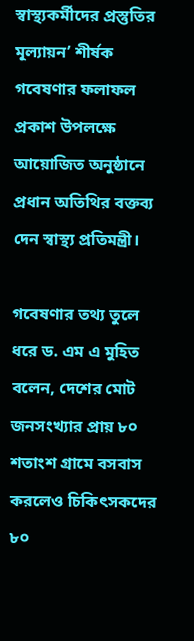স্বাস্থ্যকর্মীদের প্রস্তুতির মূল্যায়ন’ শীর্ষক গবেষণার ফলাফল প্রকাশ উপলক্ষে আয়োজিত অনুষ্ঠানে প্রধান অতিথির বক্তব্য দেন স্বাস্থ্য প্রতিমন্ত্রী।

গবেষণার তথ্য তুলে ধরে ড. এম এ মুহিত বলেন, দেশের মোট জনসংখ্যার প্রায় ৮০ শতাংশ গ্রামে বসবাস করলেও চিকিৎসকদের ৮০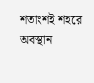শতাংশই শহরে অবস্থান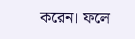করেন। ফলে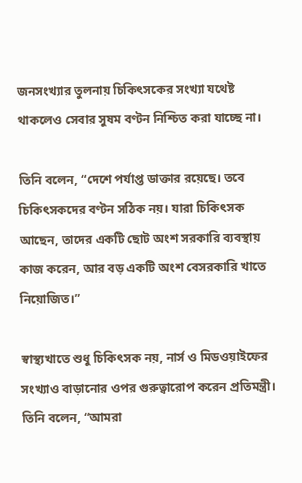জনসংখ্যার তুলনায় চিকিৎসকের সংখ্যা যথেষ্ট থাকলেও সেবার সুষম বণ্টন নিশ্চিত করা যাচ্ছে না।

তিনি বলেন, “দেশে পর্যাপ্ত ডাক্তার রয়েছে। তবে চিকিৎসকদের বণ্টন সঠিক নয়। যারা চিকিৎসক আছেন, তাদের একটি ছোট অংশ সরকারি ব্যবস্থায় কাজ করেন, আর বড় একটি অংশ বেসরকারি খাতে নিয়োজিত।”

স্বাস্থ্যখাতে শুধু চিকিৎসক নয়, নার্স ও মিডওয়াইফের সংখ্যাও বাড়ানোর ওপর গুরুত্বারোপ করেন প্রতিমন্ত্রী। তিনি বলেন, “আমরা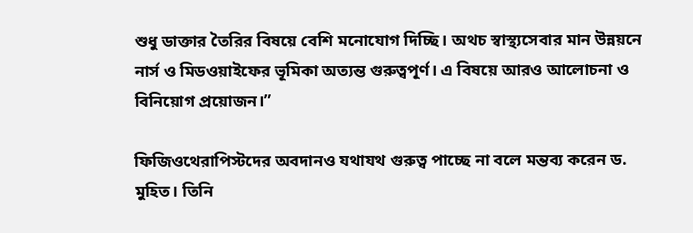শুধু ডাক্তার তৈরির বিষয়ে বেশি মনোযোগ দিচ্ছি। অথচ স্বাস্থ্যসেবার মান উন্নয়নে নার্স ও মিডওয়াইফের ভূমিকা অত্যন্ত গুরুত্বপূর্ণ। এ বিষয়ে আরও আলোচনা ও বিনিয়োগ প্রয়োজন।”

ফিজিওথেরাপিস্টদের অবদানও যথাযথ গুরুত্ব পাচ্ছে না বলে মন্তব্য করেন ড. মুহিত। তিনি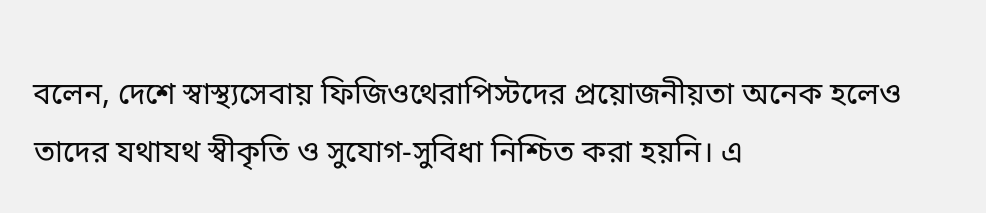বলেন, দেশে স্বাস্থ্যসেবায় ফিজিওথেরাপিস্টদের প্রয়োজনীয়তা অনেক হলেও তাদের যথাযথ স্বীকৃতি ও সুযোগ-সুবিধা নিশ্চিত করা হয়নি। এ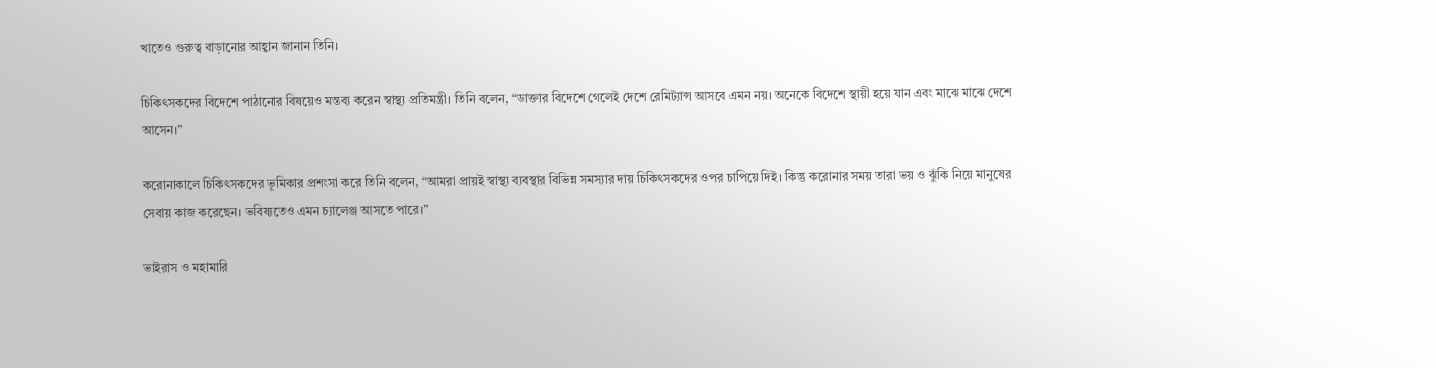খাতেও গুরুত্ব বাড়ানোর আহ্বান জানান তিনি।

চিকিৎসকদের বিদেশে পাঠানোর বিষয়েও মন্তব্য করেন স্বাস্থ্য প্রতিমন্ত্রী। তিনি বলেন, “ডাক্তার বিদেশে গেলেই দেশে রেমিট্যান্স আসবে এমন নয়। অনেকে বিদেশে স্থায়ী হয়ে যান এবং মাঝে মাঝে দেশে আসেন।”

করোনাকালে চিকিৎসকদের ভূমিকার প্রশংসা করে তিনি বলেন, “আমরা প্রায়ই স্বাস্থ্য ব্যবস্থার বিভিন্ন সমস্যার দায় চিকিৎসকদের ওপর চাপিয়ে দিই। কিন্তু করোনার সময় তারা ভয় ও ঝুঁকি নিয়ে মানুষের সেবায় কাজ করেছেন। ভবিষ্যতেও এমন চ্যালেঞ্জ আসতে পারে।”

ভাইরাস ও মহামারি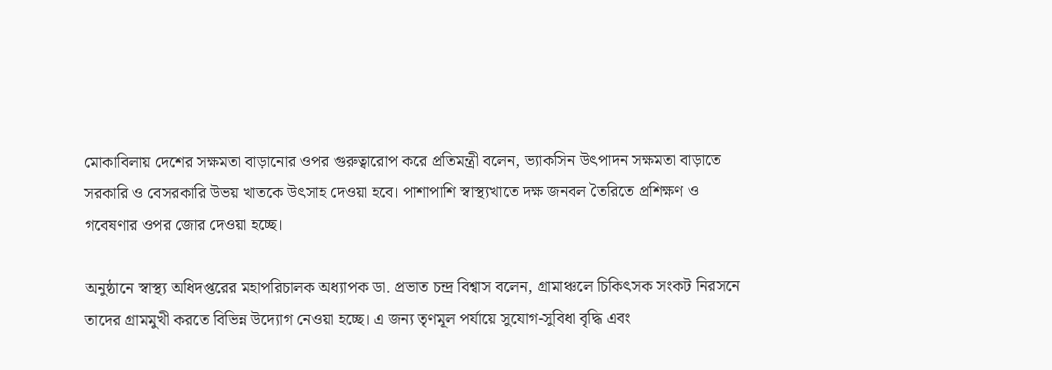মোকাবিলায় দেশের সক্ষমতা বাড়ানোর ওপর গুরুত্বারোপ করে প্রতিমন্ত্রী বলেন, ভ্যাকসিন উৎপাদন সক্ষমতা বাড়াতে সরকারি ও বেসরকারি উভয় খাতকে উৎসাহ দেওয়া হবে। পাশাপাশি স্বাস্থ্যখাতে দক্ষ জনবল তৈরিতে প্রশিক্ষণ ও গবেষণার ওপর জোর দেওয়া হচ্ছে।

অনুষ্ঠানে স্বাস্থ্য অধিদপ্তরের মহাপরিচালক অধ্যাপক ডা. প্রভাত চন্দ্র বিশ্বাস বলেন, গ্রামাঞ্চলে চিকিৎসক সংকট নিরসনে তাদের গ্রামমুখী করতে বিভিন্ন উদ্যোগ নেওয়া হচ্ছে। এ জন্য তৃণমূল পর্যায়ে সুযোগ-সুবিধা বৃদ্ধি এবং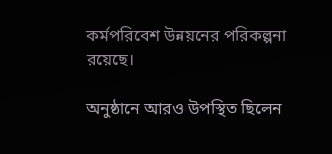কর্মপরিবেশ উন্নয়নের পরিকল্পনা রয়েছে।

অনুষ্ঠানে আরও উপস্থিত ছিলেন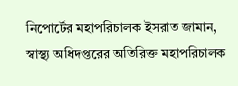নিপোর্টের মহাপরিচালক ইসরাত জামান, স্বাস্থ্য অধিদপ্তরের অতিরিক্ত মহাপরিচালক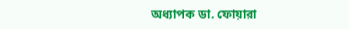অধ্যাপক ডা. ফোয়ারা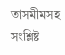তাসমীমসহ সংশ্লিষ্ট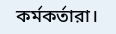কর্মকর্তারা।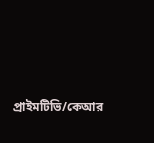প্রাইমটিভি/কেআর